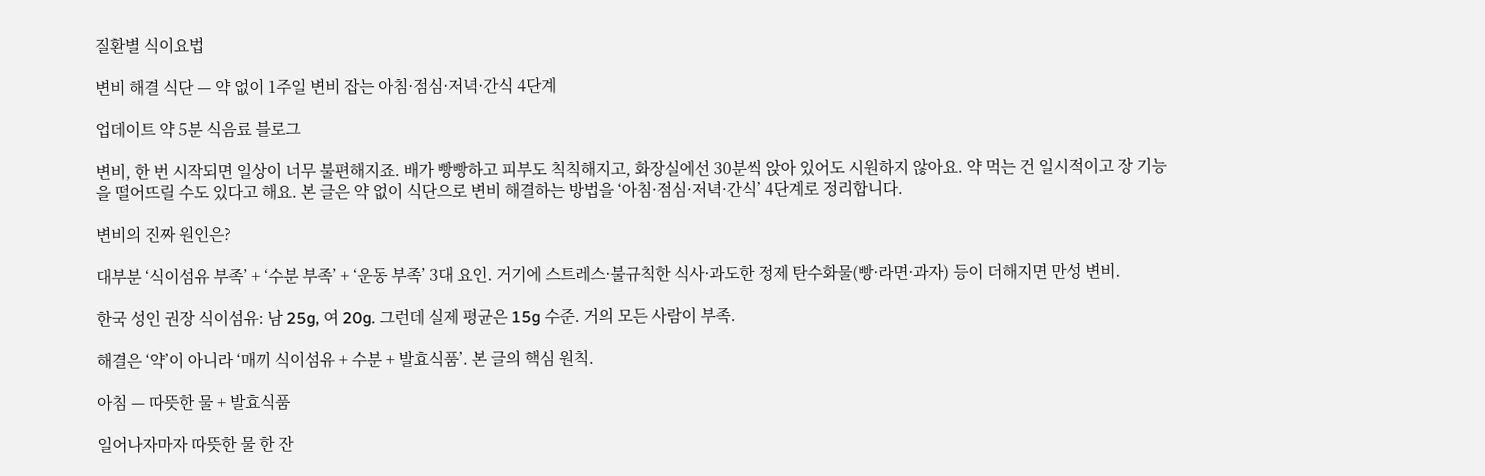질환별 식이요법

변비 해결 식단 — 약 없이 1주일 변비 잡는 아침·점심·저녁·간식 4단계

업데이트 약 5분 식음료 블로그

변비, 한 번 시작되면 일상이 너무 불편해지죠. 배가 빵빵하고 피부도 칙칙해지고, 화장실에선 30분씩 앉아 있어도 시원하지 않아요. 약 먹는 건 일시적이고 장 기능을 떨어뜨릴 수도 있다고 해요. 본 글은 약 없이 식단으로 변비 해결하는 방법을 ‘아침·점심·저녁·간식’ 4단계로 정리합니다.

변비의 진짜 원인은?

대부분 ‘식이섬유 부족’ + ‘수분 부족’ + ‘운동 부족’ 3대 요인. 거기에 스트레스·불규칙한 식사·과도한 정제 탄수화물(빵·라면·과자) 등이 더해지면 만성 변비.

한국 성인 권장 식이섬유: 남 25g, 여 20g. 그런데 실제 평균은 15g 수준. 거의 모든 사람이 부족.

해결은 ‘약’이 아니라 ‘매끼 식이섬유 + 수분 + 발효식품’. 본 글의 핵심 원칙.

아침 — 따뜻한 물 + 발효식품

일어나자마자 따뜻한 물 한 잔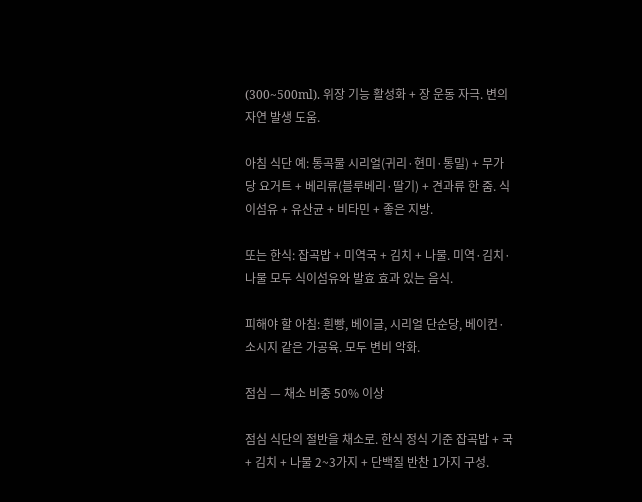(300~500ml). 위장 기능 활성화 + 장 운동 자극. 변의 자연 발생 도움.

아침 식단 예: 통곡물 시리얼(귀리·현미·통밀) + 무가당 요거트 + 베리류(블루베리·딸기) + 견과류 한 줌. 식이섬유 + 유산균 + 비타민 + 좋은 지방.

또는 한식: 잡곡밥 + 미역국 + 김치 + 나물. 미역·김치·나물 모두 식이섬유와 발효 효과 있는 음식.

피해야 할 아침: 흰빵, 베이글, 시리얼 단순당, 베이컨·소시지 같은 가공육. 모두 변비 악화.

점심 — 채소 비중 50% 이상

점심 식단의 절반을 채소로. 한식 정식 기준 잡곡밥 + 국 + 김치 + 나물 2~3가지 + 단백질 반찬 1가지 구성.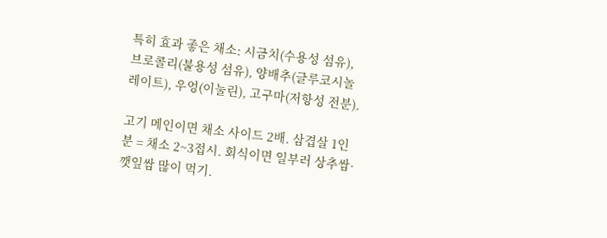특히 효과 좋은 채소: 시금치(수용성 섬유), 브로콜리(불용성 섬유), 양배추(글루코시놀레이트), 우엉(이눌린), 고구마(저항성 전분).

고기 메인이면 채소 사이드 2배. 삼겹살 1인분 = 채소 2~3접시. 회식이면 일부러 상추쌈·깻잎쌈 많이 먹기.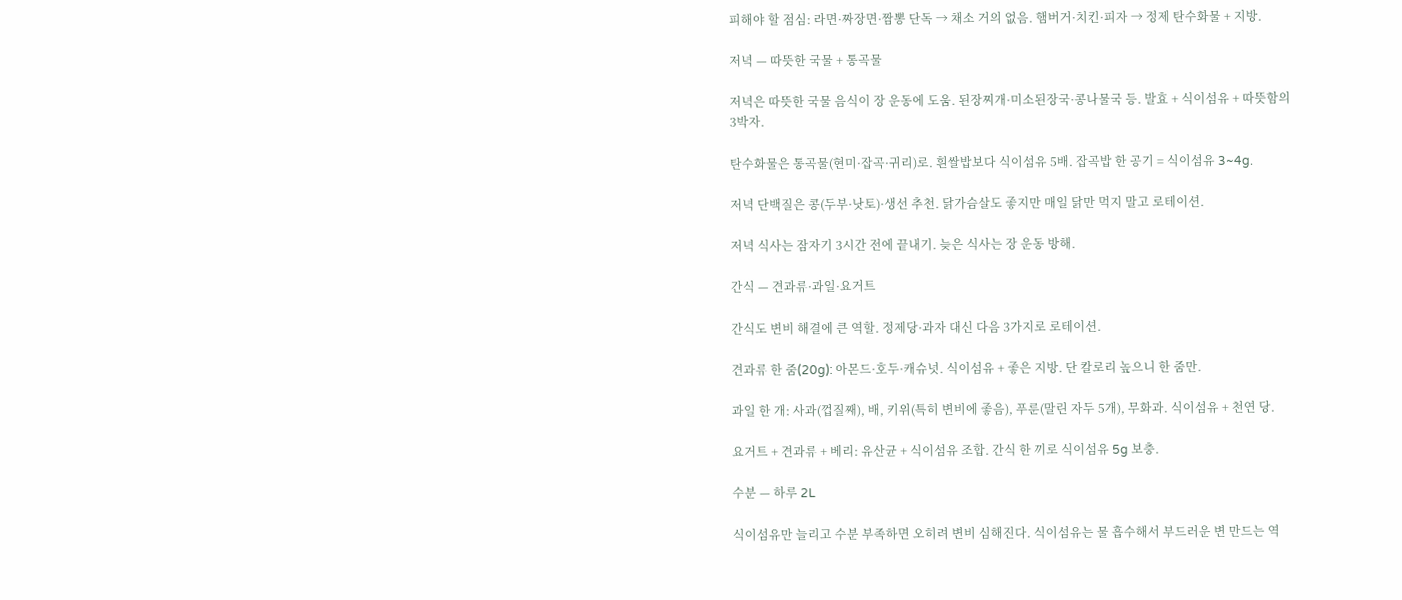피해야 할 점심: 라면·짜장면·짬뽕 단독 → 채소 거의 없음. 햄버거·치킨·피자 → 정제 탄수화물 + 지방.

저녁 — 따뜻한 국물 + 통곡물

저녁은 따뜻한 국물 음식이 장 운동에 도움. 된장찌개·미소된장국·콩나물국 등. 발효 + 식이섬유 + 따뜻함의 3박자.

탄수화물은 통곡물(현미·잡곡·귀리)로. 흰쌀밥보다 식이섬유 5배. 잡곡밥 한 공기 = 식이섬유 3~4g.

저녁 단백질은 콩(두부·낫토)·생선 추천. 닭가슴살도 좋지만 매일 닭만 먹지 말고 로테이션.

저녁 식사는 잠자기 3시간 전에 끝내기. 늦은 식사는 장 운동 방해.

간식 — 견과류·과일·요거트

간식도 변비 해결에 큰 역할. 정제당·과자 대신 다음 3가지로 로테이션.

견과류 한 줌(20g): 아몬드·호두·캐슈넛. 식이섬유 + 좋은 지방. 단 칼로리 높으니 한 줌만.

과일 한 개: 사과(껍질째), 배, 키위(특히 변비에 좋음), 푸룬(말린 자두 5개), 무화과. 식이섬유 + 천연 당.

요거트 + 견과류 + 베리: 유산균 + 식이섬유 조합. 간식 한 끼로 식이섬유 5g 보충.

수분 — 하루 2L

식이섬유만 늘리고 수분 부족하면 오히려 변비 심해진다. 식이섬유는 물 흡수해서 부드러운 변 만드는 역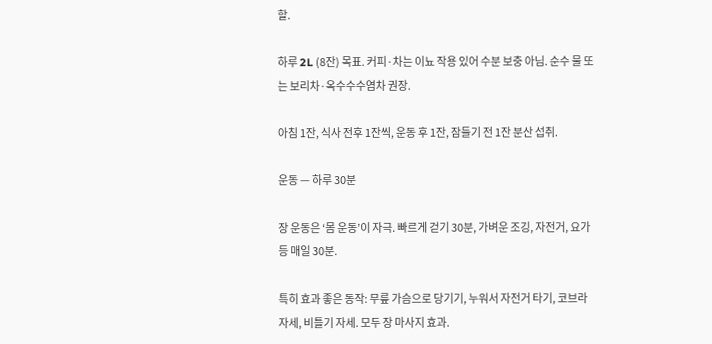할.

하루 2L (8잔) 목표. 커피·차는 이뇨 작용 있어 수분 보충 아님. 순수 물 또는 보리차·옥수수수염차 권장.

아침 1잔, 식사 전후 1잔씩, 운동 후 1잔, 잠들기 전 1잔 분산 섭취.

운동 — 하루 30분

장 운동은 ‘몸 운동’이 자극. 빠르게 걷기 30분, 가벼운 조깅, 자전거, 요가 등 매일 30분.

특히 효과 좋은 동작: 무릎 가슴으로 당기기, 누워서 자전거 타기, 코브라 자세, 비틀기 자세. 모두 장 마사지 효과.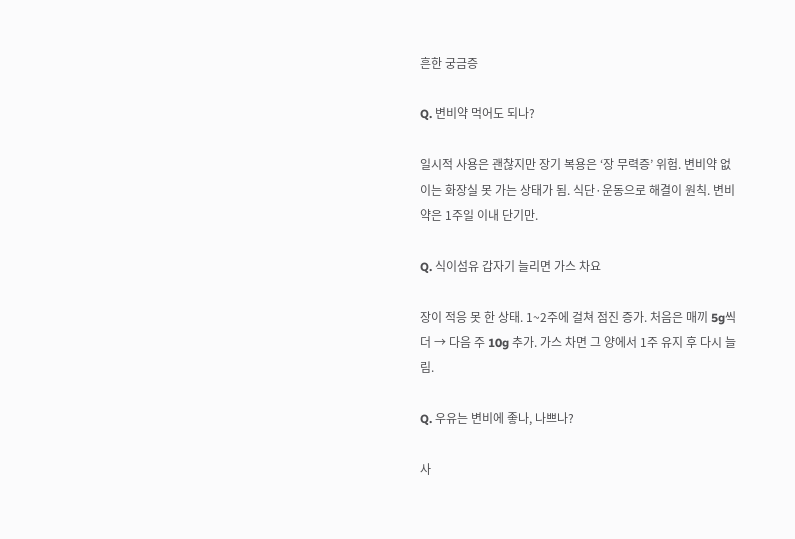흔한 궁금증

Q. 변비약 먹어도 되나?

일시적 사용은 괜찮지만 장기 복용은 ‘장 무력증’ 위험. 변비약 없이는 화장실 못 가는 상태가 됨. 식단·운동으로 해결이 원칙. 변비약은 1주일 이내 단기만.

Q. 식이섬유 갑자기 늘리면 가스 차요

장이 적응 못 한 상태. 1~2주에 걸쳐 점진 증가. 처음은 매끼 5g씩 더 → 다음 주 10g 추가. 가스 차면 그 양에서 1주 유지 후 다시 늘림.

Q. 우유는 변비에 좋나, 나쁘나?

사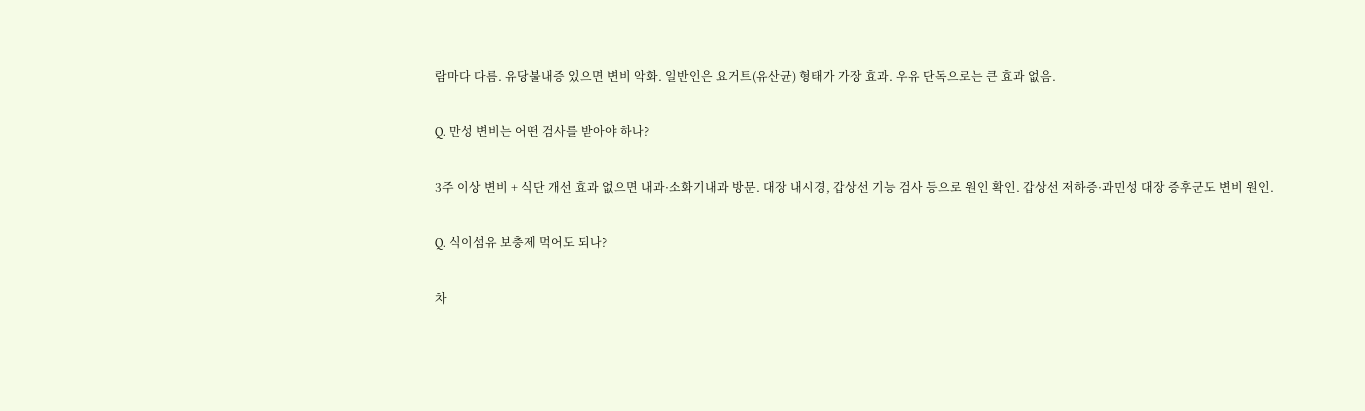람마다 다름. 유당불내증 있으면 변비 악화. 일반인은 요거트(유산균) 형태가 가장 효과. 우유 단독으로는 큰 효과 없음.

Q. 만성 변비는 어떤 검사를 받아야 하나?

3주 이상 변비 + 식단 개선 효과 없으면 내과·소화기내과 방문. 대장 내시경, 갑상선 기능 검사 등으로 원인 확인. 갑상선 저하증·과민성 대장 증후군도 변비 원인.

Q. 식이섬유 보충제 먹어도 되나?

차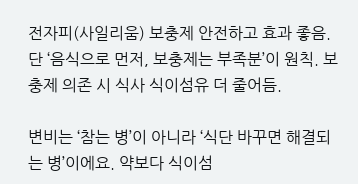전자피(사일리움) 보충제 안전하고 효과 좋음. 단 ‘음식으로 먼저, 보충제는 부족분’이 원칙. 보충제 의존 시 식사 식이섬유 더 줄어듬.

변비는 ‘참는 병’이 아니라 ‘식단 바꾸면 해결되는 병’이에요. 약보다 식이섬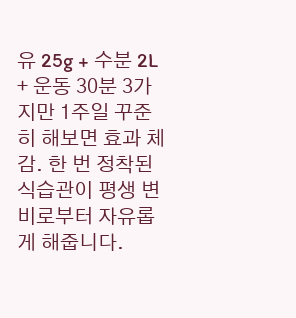유 25g + 수분 2L + 운동 30분 3가지만 1주일 꾸준히 해보면 효과 체감. 한 번 정착된 식습관이 평생 변비로부터 자유롭게 해줍니다.